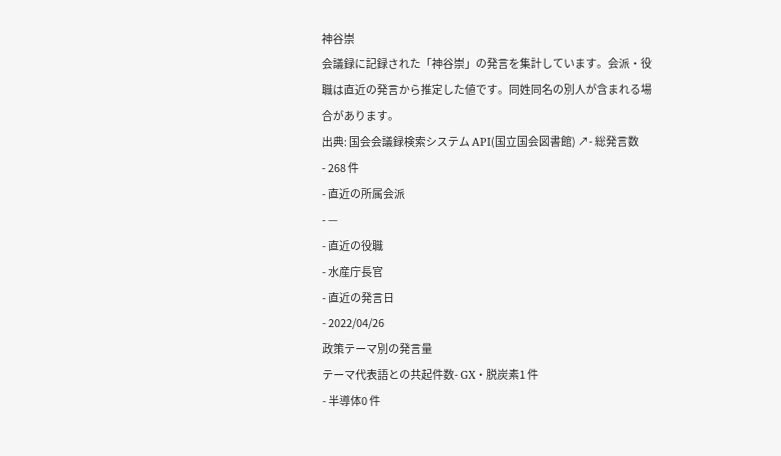神谷崇
会議録に記録された「神谷崇」の発言を集計しています。会派・役職は直近の発言から推定した値です。同姓同名の別人が含まれる場合があります。
出典: 国会会議録検索システム API(国立国会図書館) ↗- 総発言数
- 268 件
- 直近の所属会派
- —
- 直近の役職
- 水産庁長官
- 直近の発言日
- 2022/04/26
政策テーマ別の発言量
テーマ代表語との共起件数- GX・脱炭素1 件
- 半導体0 件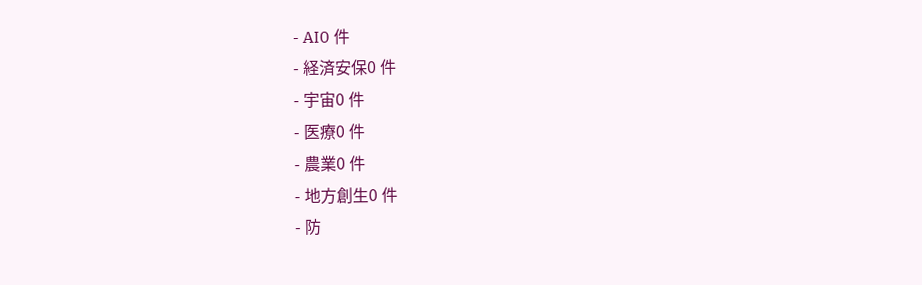- AI0 件
- 経済安保0 件
- 宇宙0 件
- 医療0 件
- 農業0 件
- 地方創生0 件
- 防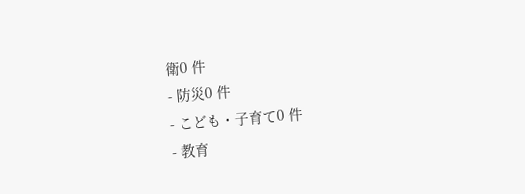衛0 件
- 防災0 件
- こども・子育て0 件
- 教育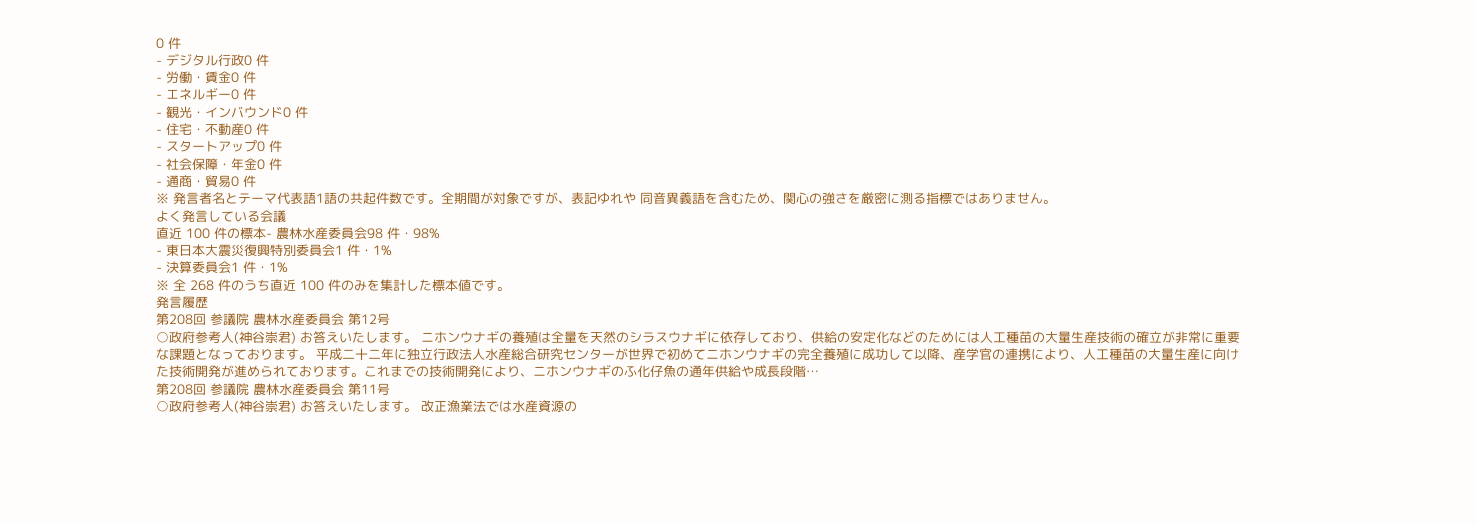0 件
- デジタル行政0 件
- 労働・賃金0 件
- エネルギー0 件
- 観光・インバウンド0 件
- 住宅・不動産0 件
- スタートアップ0 件
- 社会保障・年金0 件
- 通商・貿易0 件
※ 発言者名とテーマ代表語1語の共起件数です。全期間が対象ですが、表記ゆれや 同音異義語を含むため、関心の強さを厳密に測る指標ではありません。
よく発言している会議
直近 100 件の標本- 農林水産委員会98 件・98%
- 東日本大震災復興特別委員会1 件・1%
- 決算委員会1 件・1%
※ 全 268 件のうち直近 100 件のみを集計した標本値です。
発言履歴
第208回 参議院 農林水産委員会 第12号
○政府参考人(神谷崇君) お答えいたします。 ニホンウナギの養殖は全量を天然のシラスウナギに依存しており、供給の安定化などのためには人工種苗の大量生産技術の確立が非常に重要な課題となっております。 平成二十二年に独立行政法人水産総合研究センターが世界で初めてニホンウナギの完全養殖に成功して以降、産学官の連携により、人工種苗の大量生産に向けた技術開発が進められております。これまでの技術開発により、ニホンウナギのふ化仔魚の通年供給や成長段階…
第208回 参議院 農林水産委員会 第11号
○政府参考人(神谷崇君) お答えいたします。 改正漁業法では水産資源の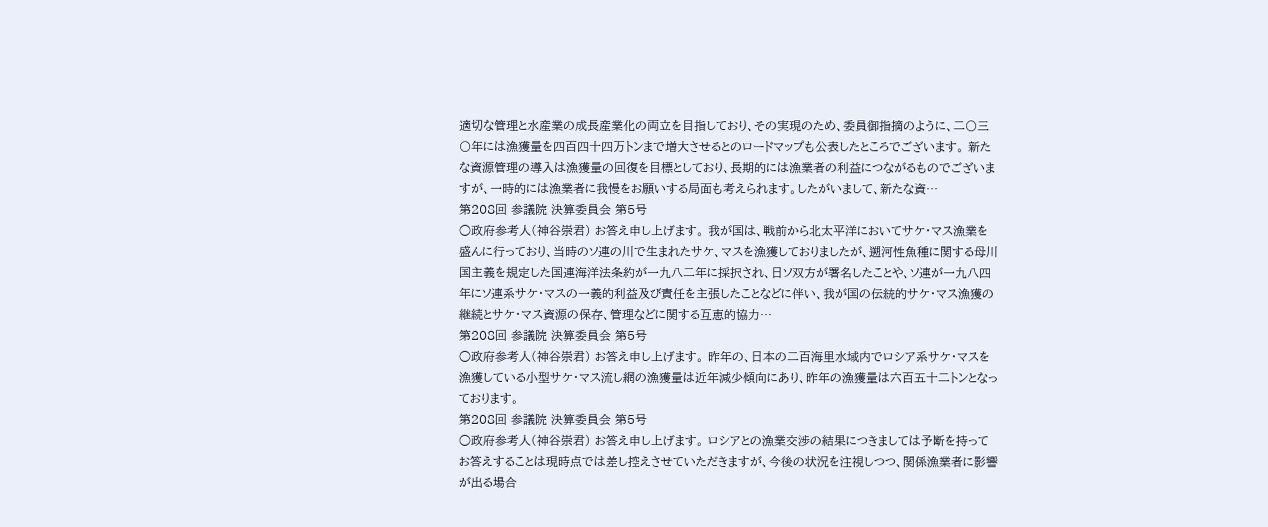適切な管理と水産業の成長産業化の両立を目指しており、その実現のため、委員御指摘のように、二〇三〇年には漁獲量を四百四十四万トンまで増大させるとのロードマップも公表したところでございます。 新たな資源管理の導入は漁獲量の回復を目標としており、長期的には漁業者の利益につながるものでございますが、一時的には漁業者に我慢をお願いする局面も考えられます。したがいまして、新たな資…
第208回 参議院 決算委員会 第5号
○政府参考人(神谷崇君) お答え申し上げます。 我が国は、戦前から北太平洋においてサケ・マス漁業を盛んに行っており、当時のソ連の川で生まれたサケ、マスを漁獲しておりましたが、遡河性魚種に関する母川国主義を規定した国連海洋法条約が一九八二年に採択され、日ソ双方が署名したことや、ソ連が一九八四年にソ連系サケ・マスの一義的利益及び責任を主張したことなどに伴い、我が国の伝統的サケ・マス漁獲の継続とサケ・マス資源の保存、管理などに関する互恵的協力…
第208回 参議院 決算委員会 第5号
○政府参考人(神谷崇君) お答え申し上げます。 昨年の、日本の二百海里水域内でロシア系サケ・マスを漁獲している小型サケ・マス流し網の漁獲量は近年減少傾向にあり、昨年の漁獲量は六百五十二トンとなっております。
第208回 参議院 決算委員会 第5号
○政府参考人(神谷崇君) お答え申し上げます。 ロシアとの漁業交渉の結果につきましては予断を持ってお答えすることは現時点では差し控えさせていただきますが、今後の状況を注視しつつ、関係漁業者に影響が出る場合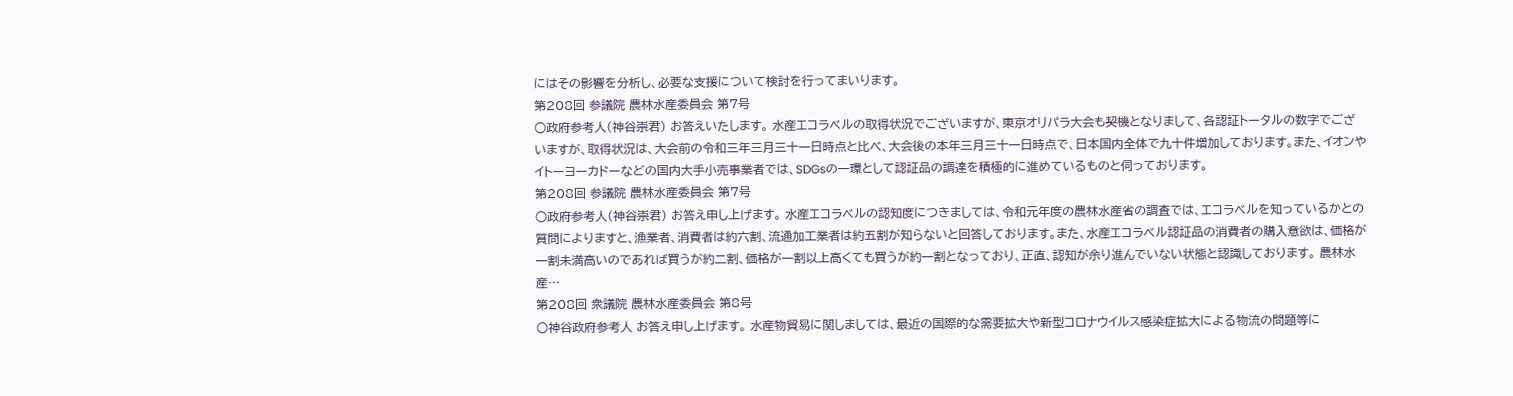にはその影響を分析し、必要な支援について検討を行ってまいります。
第208回 参議院 農林水産委員会 第7号
○政府参考人(神谷崇君) お答えいたします。 水産エコラベルの取得状況でございますが、東京オリパラ大会も契機となりまして、各認証トータルの数字でございますが、取得状況は、大会前の令和三年三月三十一日時点と比べ、大会後の本年三月三十一日時点で、日本国内全体で九十件増加しております。また、イオンやイトーヨーカドーなどの国内大手小売事業者では、SDGsの一環として認証品の調達を積極的に進めているものと伺っております。
第208回 参議院 農林水産委員会 第7号
○政府参考人(神谷崇君) お答え申し上げます。 水産エコラベルの認知度につきましては、令和元年度の農林水産省の調査では、エコラベルを知っているかとの質問によりますと、漁業者、消費者は約六割、流通加工業者は約五割が知らないと回答しております。また、水産エコラベル認証品の消費者の購入意欲は、価格が一割未満高いのであれば買うが約二割、価格が一割以上高くても買うが約一割となっており、正直、認知が余り進んでいない状態と認識しております。 農林水産…
第208回 衆議院 農林水産委員会 第8号
○神谷政府参考人 お答え申し上げます。 水産物貿易に関しましては、最近の国際的な需要拡大や新型コロナウイルス感染症拡大による物流の問題等に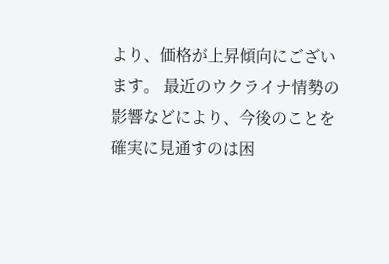より、価格が上昇傾向にございます。 最近のウクライナ情勢の影響などにより、今後のことを確実に見通すのは困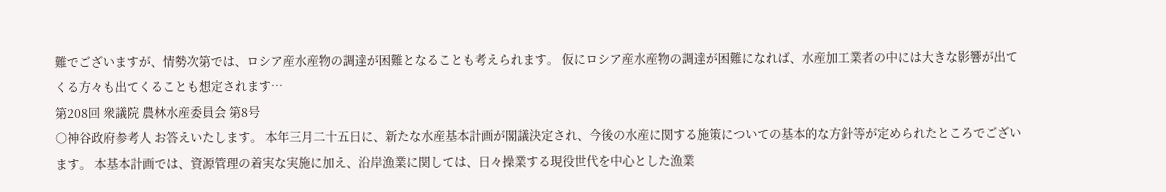難でございますが、情勢次第では、ロシア産水産物の調達が困難となることも考えられます。 仮にロシア産水産物の調達が困難になれば、水産加工業者の中には大きな影響が出てくる方々も出てくることも想定されます…
第208回 衆議院 農林水産委員会 第8号
○神谷政府参考人 お答えいたします。 本年三月二十五日に、新たな水産基本計画が閣議決定され、今後の水産に関する施策についての基本的な方針等が定められたところでございます。 本基本計画では、資源管理の着実な実施に加え、沿岸漁業に関しては、日々操業する現役世代を中心とした漁業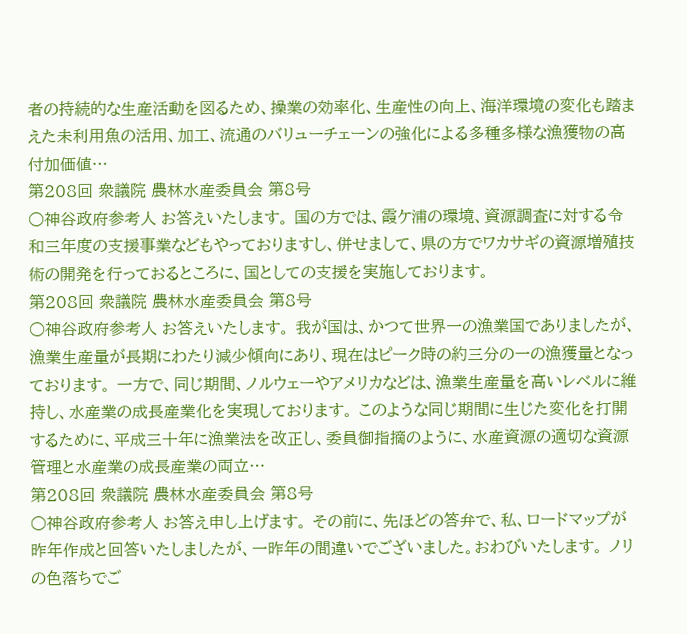者の持続的な生産活動を図るため、操業の効率化、生産性の向上、海洋環境の変化も踏まえた未利用魚の活用、加工、流通のバリューチェーンの強化による多種多様な漁獲物の高付加価値…
第208回 衆議院 農林水産委員会 第8号
○神谷政府参考人 お答えいたします。 国の方では、霞ケ浦の環境、資源調査に対する令和三年度の支援事業などもやっておりますし、併せまして、県の方でワカサギの資源増殖技術の開発を行っておるところに、国としての支援を実施しております。
第208回 衆議院 農林水産委員会 第8号
○神谷政府参考人 お答えいたします。 我が国は、かつて世界一の漁業国でありましたが、漁業生産量が長期にわたり減少傾向にあり、現在はピーク時の約三分の一の漁獲量となっております。 一方で、同じ期間、ノルウェーやアメリカなどは、漁業生産量を高いレベルに維持し、水産業の成長産業化を実現しております。 このような同じ期間に生じた変化を打開するために、平成三十年に漁業法を改正し、委員御指摘のように、水産資源の適切な資源管理と水産業の成長産業の両立…
第208回 衆議院 農林水産委員会 第8号
○神谷政府参考人 お答え申し上げます。 その前に、先ほどの答弁で、私、ロードマップが昨年作成と回答いたしましたが、一昨年の間違いでございました。おわびいたします。 ノリの色落ちでご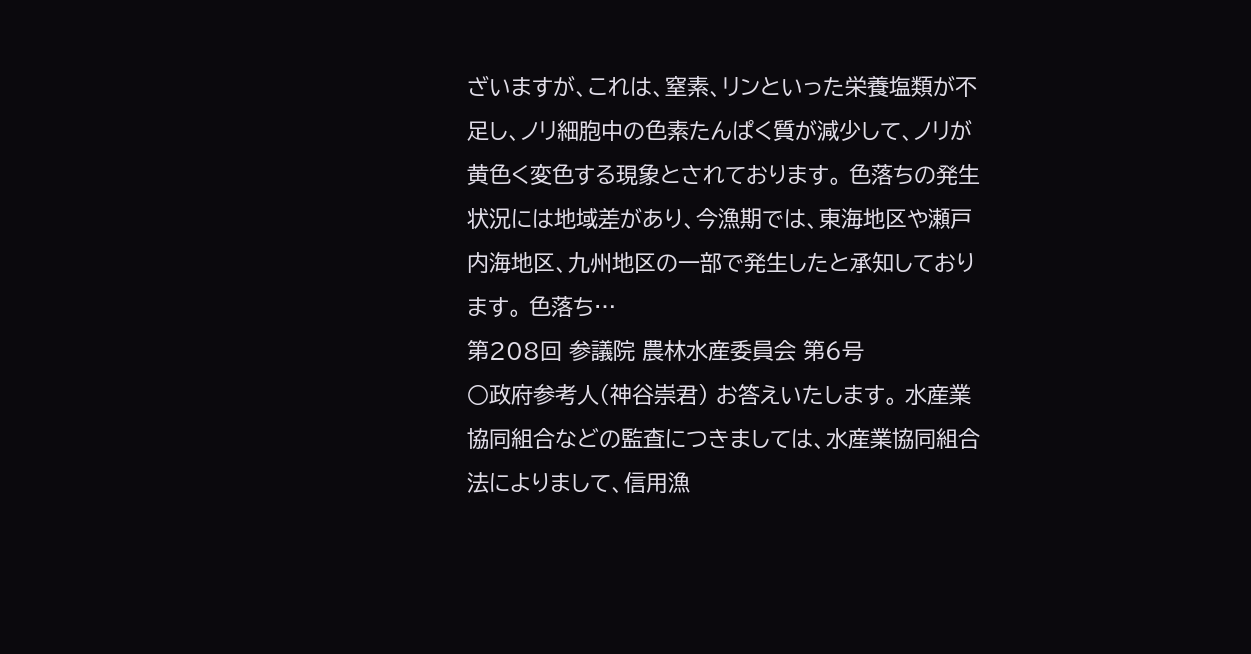ざいますが、これは、窒素、リンといった栄養塩類が不足し、ノリ細胞中の色素たんぱく質が減少して、ノリが黄色く変色する現象とされております。 色落ちの発生状況には地域差があり、今漁期では、東海地区や瀬戸内海地区、九州地区の一部で発生したと承知しております。 色落ち…
第208回 参議院 農林水産委員会 第6号
○政府参考人(神谷崇君) お答えいたします。 水産業協同組合などの監査につきましては、水産業協同組合法によりまして、信用漁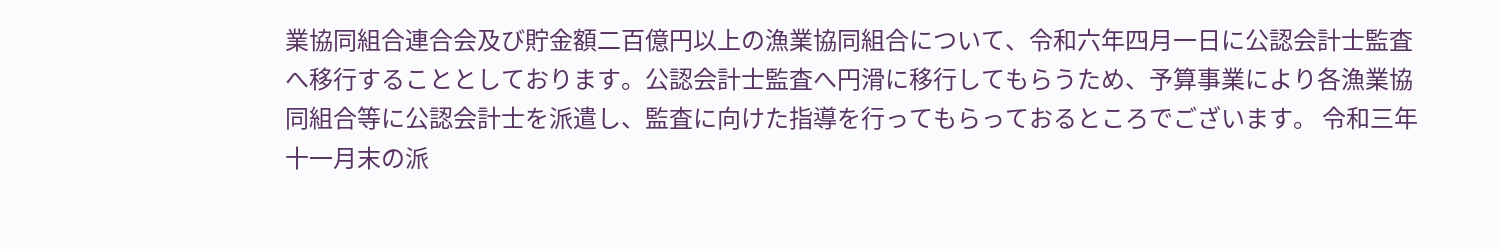業協同組合連合会及び貯金額二百億円以上の漁業協同組合について、令和六年四月一日に公認会計士監査へ移行することとしております。公認会計士監査へ円滑に移行してもらうため、予算事業により各漁業協同組合等に公認会計士を派遣し、監査に向けた指導を行ってもらっておるところでございます。 令和三年十一月末の派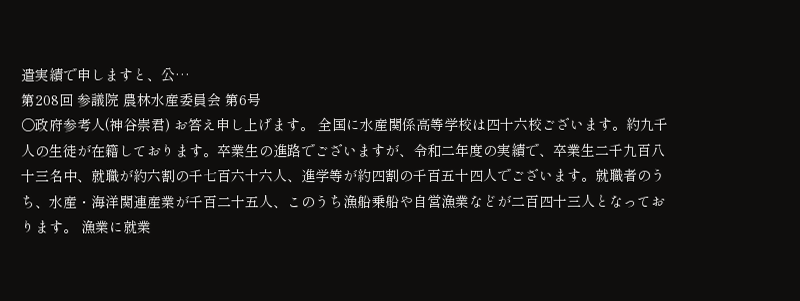遣実績で申しますと、公…
第208回 参議院 農林水産委員会 第6号
○政府参考人(神谷崇君) お答え申し上げます。 全国に水産関係高等学校は四十六校ございます。約九千人の生徒が在籍しております。卒業生の進路でございますが、令和二年度の実績で、卒業生二千九百八十三名中、就職が約六割の千七百六十六人、進学等が約四割の千百五十四人でございます。就職者のうち、水産・海洋関連産業が千百二十五人、このうち漁船乗船や自営漁業などが二百四十三人となっております。 漁業に就業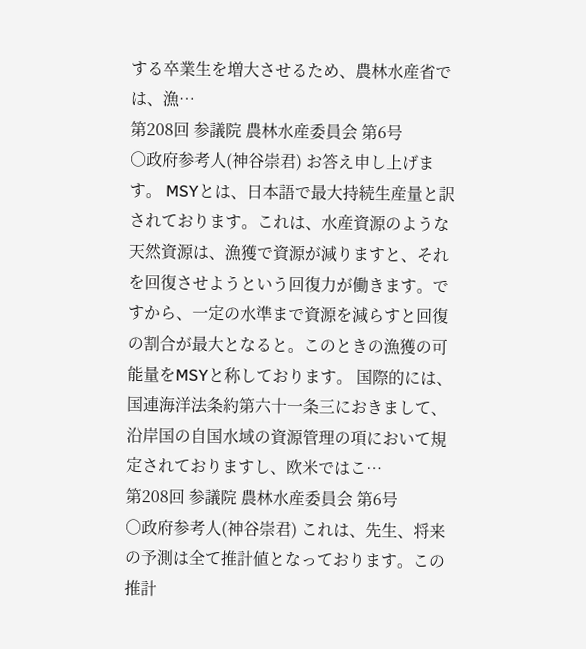する卒業生を増大させるため、農林水産省では、漁…
第208回 参議院 農林水産委員会 第6号
○政府参考人(神谷崇君) お答え申し上げます。 MSYとは、日本語で最大持続生産量と訳されております。これは、水産資源のような天然資源は、漁獲で資源が減りますと、それを回復させようという回復力が働きます。ですから、一定の水準まで資源を減らすと回復の割合が最大となると。このときの漁獲の可能量をMSYと称しております。 国際的には、国連海洋法条約第六十一条三におきまして、沿岸国の自国水域の資源管理の項において規定されておりますし、欧米ではこ…
第208回 参議院 農林水産委員会 第6号
○政府参考人(神谷崇君) これは、先生、将来の予測は全て推計値となっております。この推計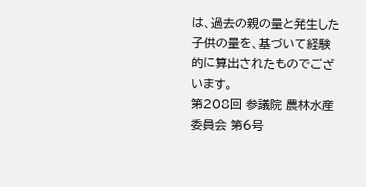は、過去の親の量と発生した子供の量を、基づいて経験的に算出されたものでございます。
第208回 参議院 農林水産委員会 第6号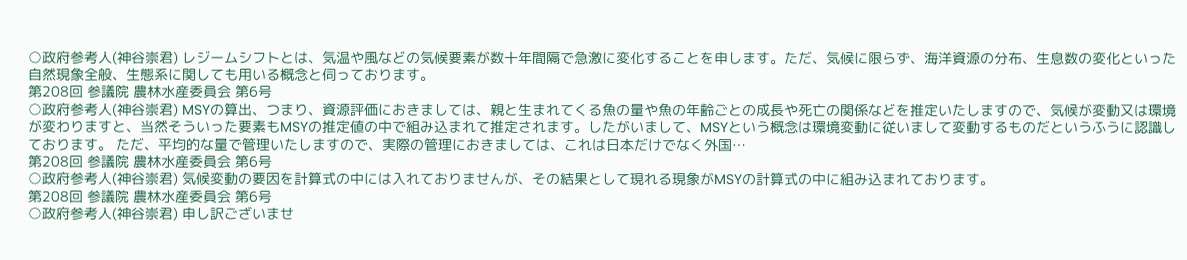○政府参考人(神谷崇君) レジームシフトとは、気温や風などの気候要素が数十年間隔で急激に変化することを申します。ただ、気候に限らず、海洋資源の分布、生息数の変化といった自然現象全般、生態系に関しても用いる概念と伺っております。
第208回 参議院 農林水産委員会 第6号
○政府参考人(神谷崇君) MSYの算出、つまり、資源評価におきましては、親と生まれてくる魚の量や魚の年齢ごとの成長や死亡の関係などを推定いたしますので、気候が変動又は環境が変わりますと、当然そういった要素もMSYの推定値の中で組み込まれて推定されます。したがいまして、MSYという概念は環境変動に従いまして変動するものだというふうに認識しております。 ただ、平均的な量で管理いたしますので、実際の管理におきましては、これは日本だけでなく外国…
第208回 参議院 農林水産委員会 第6号
○政府参考人(神谷崇君) 気候変動の要因を計算式の中には入れておりませんが、その結果として現れる現象がMSYの計算式の中に組み込まれております。
第208回 参議院 農林水産委員会 第6号
○政府参考人(神谷崇君) 申し訳ございませ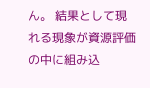ん。 結果として現れる現象が資源評価の中に組み込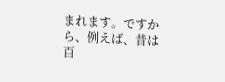まれます。ですから、例えば、昔は百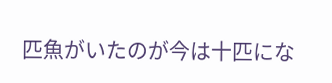匹魚がいたのが今は十匹にな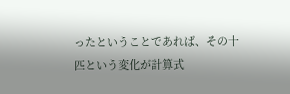ったということであれば、その十匹という変化が計算式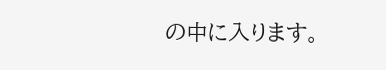の中に入ります。